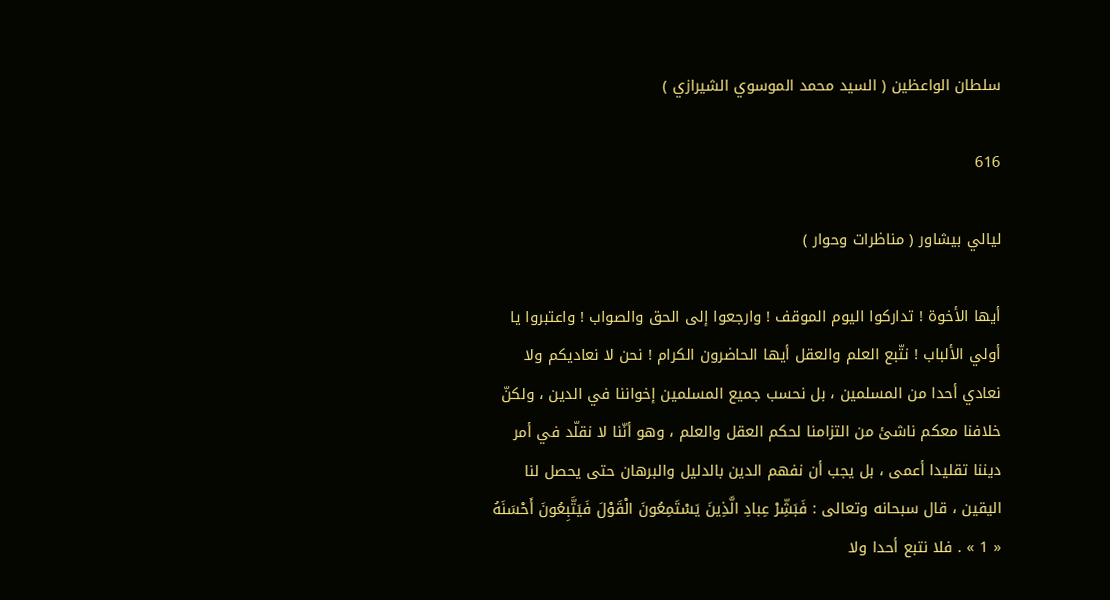سلطان الواعظين ( السيد محمد الموسوي الشيرازي )

616

ليالي بيشاور ( مناظرات وحوار )

أيها الأخوة ! تداركوا اليوم الموقف ! وارجعوا إلى الحق والصواب ! واعتبروا يا أولي الألباب ! نتّبع العلم والعقل أيها الحاضرون الكرام ! نحن لا نعاديكم ولا نعادي أحدا من المسلمين ، بل نحسب جميع المسلمين إخواننا في الدين ، ولكنّ خلافنا معكم ناشئ من التزامنا لحكم العقل والعلم ، وهو أنّنا لا نقلّد في أمر ديننا تقليدا أعمى ، بل يجب أن نفهم الدين بالدليل والبرهان حتى يحصل لنا اليقين ، قال سبحانه وتعالى : فَبَشِّرْ عِبادِ الَّذِينَ يَسْتَمِعُونَ الْقَوْلَ فَيَتَّبِعُونَ أَحْسَنَهُ « 1 » . فلا نتبع أحدا ولا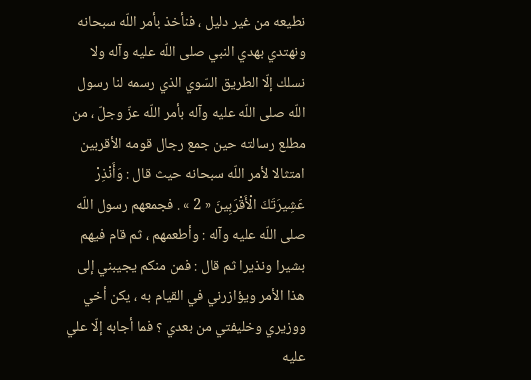نطيعه من غير دليل ، فنأخذ بأمر اللّه سبحانه ونهتدي بهدي النبي صلى اللّه عليه وآله ولا نسلك إلّا الطريق السّوي الذي رسمه لنا رسول اللّه صلى اللّه عليه وآله بأمر اللّه عزّ وجلّ ، من مطلع رسالته حين جمع رجال قومه الأقربين امتثالا لأمر اللّه سبحانه حيث قال : وَأَنْذِرْ عَشِيرَتَكَ الْأَقْرَبِينَ « 2 » . فجمعهم رسول اللّه صلى اللّه عليه وآله : وأطعمهم ، ثم قام فيهم بشيرا ونذيرا ثم قال : فمن منكم يجيبني إلى هذا الأمر ويؤازرني في القيام به ، يكن أخي ووزيري وخليفتي من بعدي ؟ فما أجابه إلّا علي عليه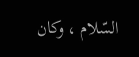السّلام ، وكان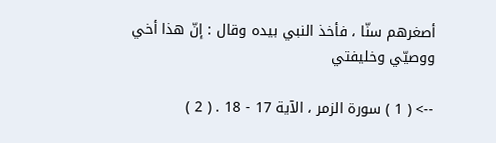أصغرهم سنّا ، فأخذ النبي بيده وقال : إنّ هذا أخي ووصيّي وخليفتي

--> ( 1 ) سورة الزمر ، الآية 17 - 18 . ( 2 )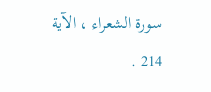سورة الشعراء ، الآية 214 .